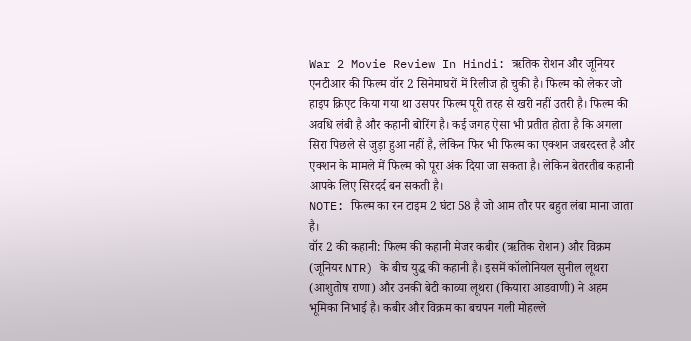War 2 Movie Review In Hindi: ऋतिक रोशन और जूनियर एनटीआर की फिल्म वॉर 2 सिनेमाघरों में रिलीज हो चुकी है। फिल्म को लेकर जो हाइप क्रिएट किया गया था उसपर फिल्म पूरी तरह से खरी नहीं उतरी है। फिल्म की अवधि लंबी है और कहानी बोरिंग है। कई जगह ऐसा भी प्रतीत होता है कि अगला सिरा पिछले से जुड़ा हुआ नहीं है, लेकिन फिर भी फिल्म का एक्शन जबरदस्त है और एक्शन के मामले में फिल्म को पूरा अंक दिया जा सकता है। लेकिन बेतरतीब कहानी आपके लिए सिरदर्द बन सकती है।
NOTE: फिल्म का रन टाइम 2 घंटा 58 है जो आम तौर पर बहुत लंबा माना जाता है।
वॉर 2 की कहानी: फिल्म की कहानी मेजर कबीर (ऋतिक रोशन) और विक्रम (जूनियर NTR) के बीच युद्ध की कहानी है। इसमें कॉलोनियल सुनील लूथरा (आशुतोष राणा) और उनकी बेटी काव्या लूथरा (कियारा आडवाणी) ने अहम भूमिका निभाई है। कबीर और विक्रम का बचपन गली मोहल्ले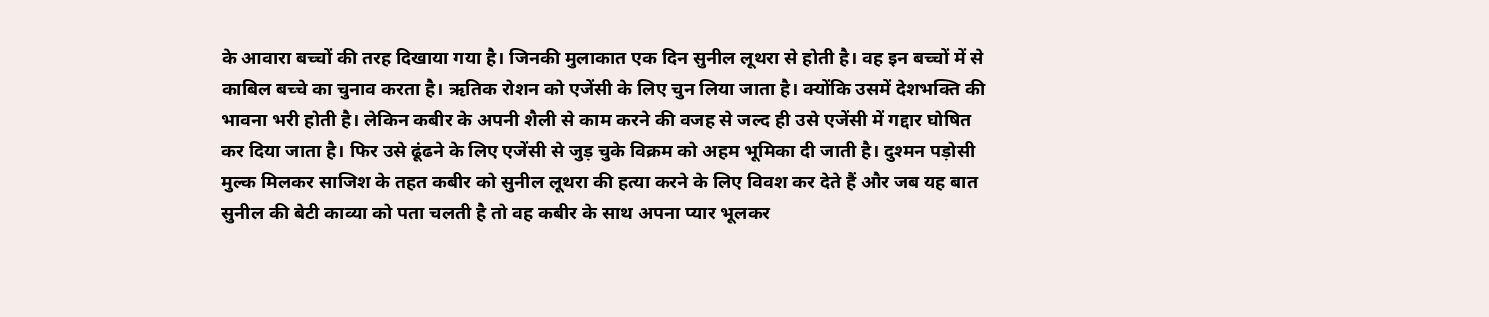के आवारा बच्चों की तरह दिखाया गया है। जिनकी मुलाकात एक दिन सुनील लूथरा से होती है। वह इन बच्चों में से काबिल बच्चे का चुनाव करता है। ऋतिक रोशन को एजेंसी के लिए चुन लिया जाता है। क्योंकि उसमें देशभक्ति की भावना भरी होती है। लेकिन कबीर के अपनी शैली से काम करने की वजह से जल्द ही उसे एजेंसी में गद्दार घोषित कर दिया जाता है। फिर उसे ढूंढने के लिए एजेंसी से जुड़ चुके विक्रम को अहम भूमिका दी जाती है। दुश्मन पड़ोसी मुल्क मिलकर साजिश के तहत कबीर को सुनील लूथरा की हत्या करने के लिए विवश कर देते हैं और जब यह बात सुनील की बेटी काव्या को पता चलती है तो वह कबीर के साथ अपना प्यार भूलकर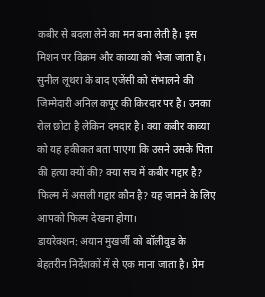कबीर से बदला लेने का मन बना लेती है। इस मिशन पर विक्रम और काव्या को भेजा जाता है। सुनील लूथरा के बाद एजेंसी को संभालने की जिम्मेदारी अनिल कपूर की किरदार पर है। उनका रोल छोटा है लेकिन दमदार है। क्या कबीर काव्या को यह हकीकत बता पाएगा कि उसने उसके पिता की हत्या क्यों की? क्या सच में कबीर गद्दार है? फिल्म में असली गद्दार कौन है? यह जानने के लिए आपको फिल्म देखना होगा।
डायरेक्शन: अयान मुखर्जी को बॉलीवुड के बेहतरीन निर्देशकों में से एक माना जाता है। प्रेम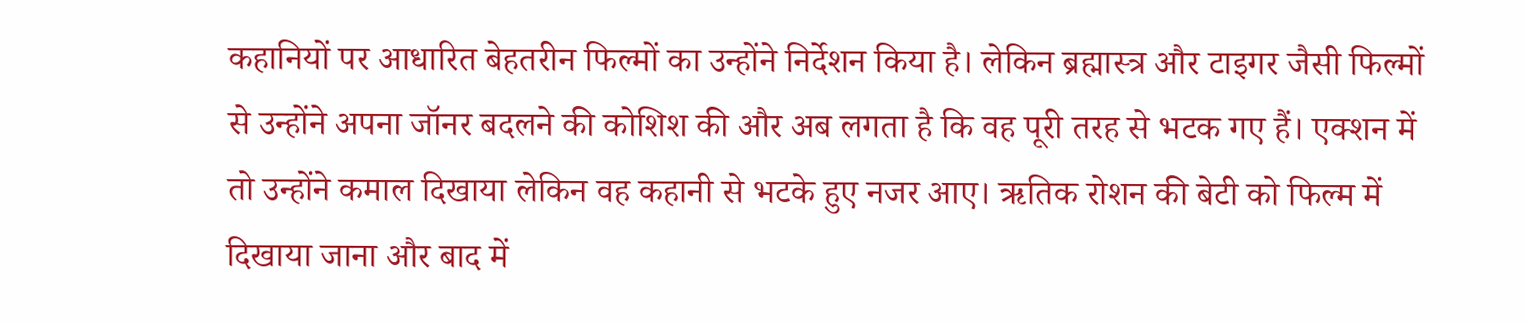कहानियों पर आधारित बेहतरीन फिल्मों का उन्होंने निर्देशन किया है। लेकिन ब्रह्मास्त्र और टाइगर जैसी फिल्मों से उन्होंने अपना जॉनर बदलने की कोशिश की और अब लगता है कि वह पूरी तरह से भटक गए हैं। एक्शन में तो उन्होंने कमाल दिखाया लेकिन वह कहानी से भटके हुए नजर आए। ऋतिक रोशन की बेटी को फिल्म में दिखाया जाना और बाद में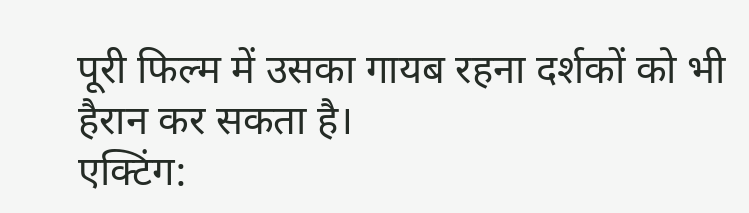पूरी फिल्म में उसका गायब रहना दर्शकों को भी हैरान कर सकता है।
एक्टिंग: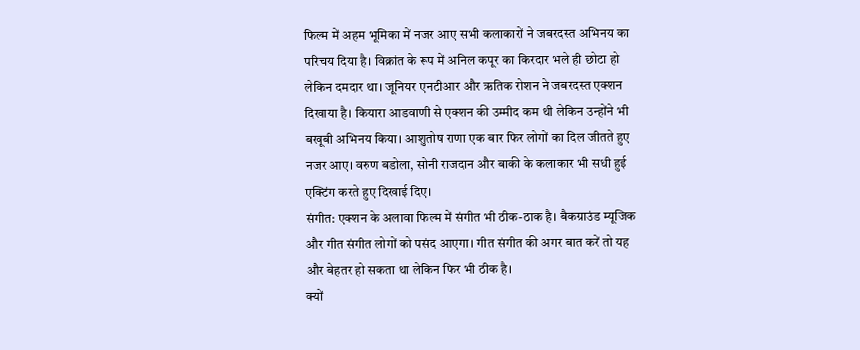फिल्म में अहम भूमिका में नजर आए सभी कलाकारों ने जबरदस्त अभिनय का परिचय दिया है। विक्रांत के रूप में अनिल कपूर का किरदार भले ही छोटा हो लेकिन दमदार था। जूनियर एनटीआर और ऋतिक रोशन ने जबरदस्त एक्शन दिखाया है। कियारा आडवाणी से एक्शन की उम्मीद कम थी लेकिन उन्होंने भी बखूबी अभिनय किया। आशुतोष राणा एक बार फिर लोगों का दिल जीतते हुए नजर आए। वरुण बडोला, सोनी राजदान और बाकी के कलाकार भी सधी हुई एक्टिंग करते हुए दिखाई दिए।
संगीत: एक्शन के अलावा फिल्म में संगीत भी ठीक-ठाक है। बैकग्राउंड म्यूजिक और गीत संगीत लोगों को पसंद आएगा। गीत संगीत की अगर बात करें तो यह और बेहतर हो सकता था लेकिन फिर भी ठीक है।
क्यों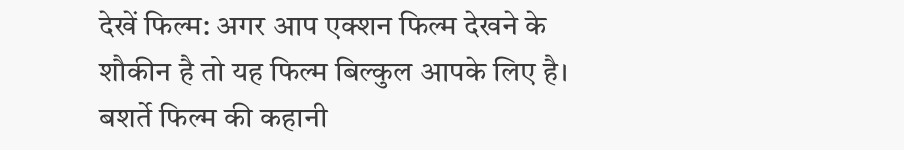देखें फिल्म: अगर आप एक्शन फिल्म देखने के शौकीन है तो यह फिल्म बिल्कुल आपके लिए है। बशर्ते फिल्म की कहानी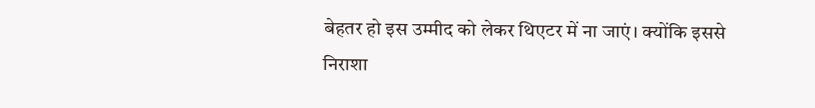बेहतर हो इस उम्मीद को लेकर थिएटर में ना जाएं। क्योंकि इससे निराशा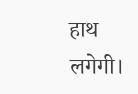हाथ लगेगी।